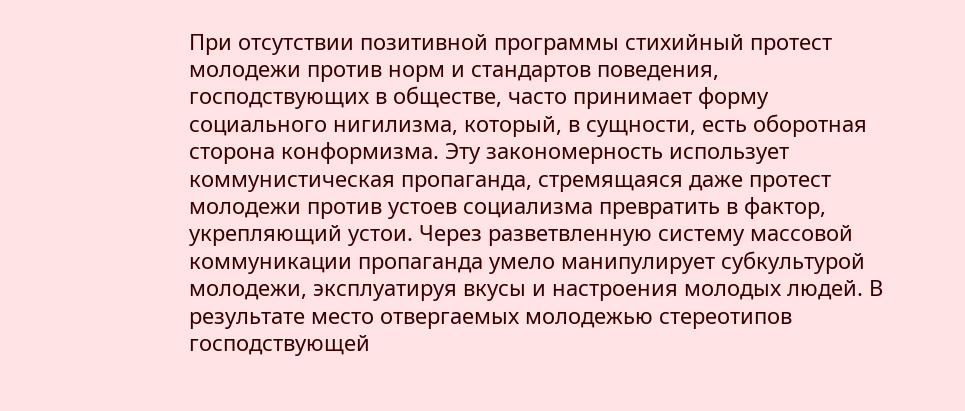При отсутствии позитивной программы стихийный протест молодежи против норм и стандартов поведения, господствующих в обществе, часто принимает форму социального нигилизма, который, в сущности, есть оборотная сторона конформизма. Эту закономерность использует коммунистическая пропаганда, стремящаяся даже протест молодежи против устоев социализма превратить в фактор, укрепляющий устои. Через разветвленную систему массовой коммуникации пропаганда умело манипулирует субкультурой молодежи, эксплуатируя вкусы и настроения молодых людей. В результате место отвергаемых молодежью стереотипов господствующей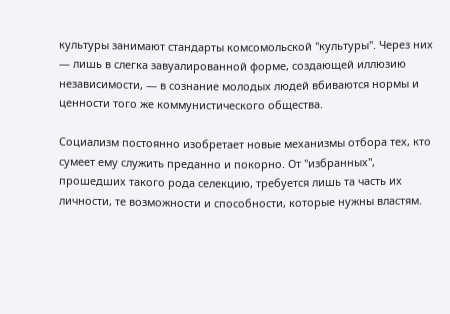культуры занимают стандарты комсомольской "культуры". Через них — лишь в слегка завуалированной форме, создающей иллюзию независимости, — в сознание молодых людей вбиваются нормы и ценности того же коммунистического общества.

Социализм постоянно изобретает новые механизмы отбора тех, кто сумеет ему служить преданно и покорно. От "избранных", прошедших такого рода селекцию, требуется лишь та часть их личности, те возможности и способности, которые нужны властям.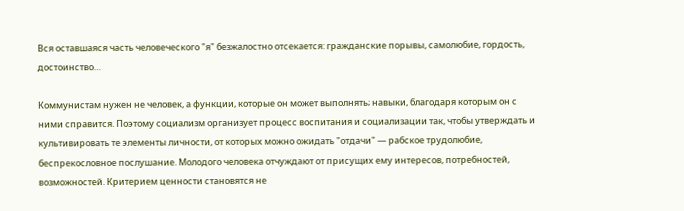Вся оставшаяся часть человеческого "я" безжалостно отсекается: гражданские порывы, самолюбие, гордость, достоинство…

Коммунистам нужен не человек, а функции, которые он может выполнять; навыки, благодаря которым он с ними справится. Поэтому социализм организует процесс воспитания и социализации так, чтобы утверждать и культивировать те элементы личности, от которых можно ожидать "отдачи" — рабское трудолюбие, беспрекословное послушание. Молодого человека отчуждают от присущих ему интересов, потребностей, возможностей. Критерием ценности становятся не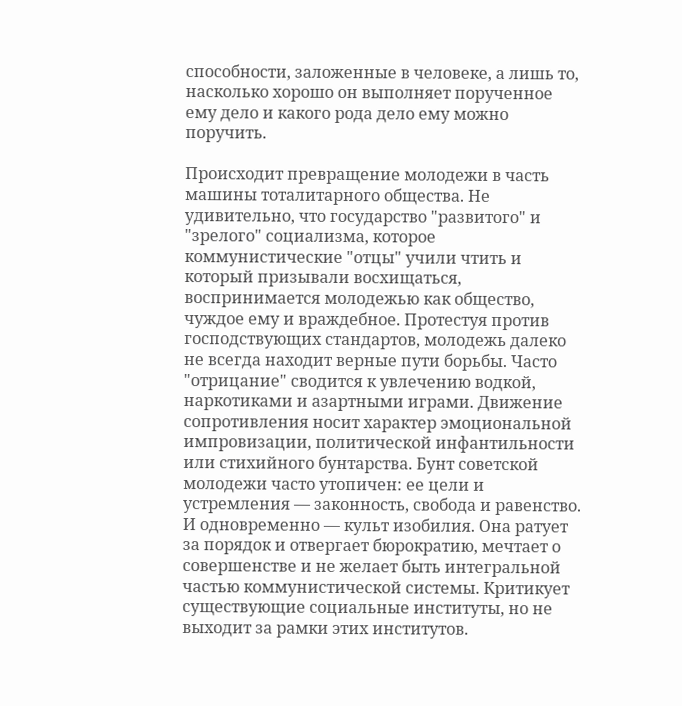способности, заложенные в человеке, а лишь то, насколько хорошо он выполняет порученное ему дело и какого рода дело ему можно поручить.

Происходит превращение молодежи в часть машины тоталитарного общества. Не удивительно, что государство "развитого" и "зрелого" социализма, которое коммунистические "отцы" учили чтить и который призывали восхищаться, воспринимается молодежью как общество, чуждое ему и враждебное. Протестуя против господствующих стандартов, молодежь далеко не всегда находит верные пути борьбы. Часто "отрицание" сводится к увлечению водкой, наркотиками и азартными играми. Движение сопротивления носит характер эмоциональной импровизации, политической инфантильности или стихийного бунтарства. Бунт советской молодежи часто утопичен: ее цели и устремления — законность, свобода и равенство. И одновременно — культ изобилия. Она ратует за порядок и отвергает бюрократию, мечтает о совершенстве и не желает быть интегральной частью коммунистической системы. Критикует существующие социальные институты, но не выходит за рамки этих институтов.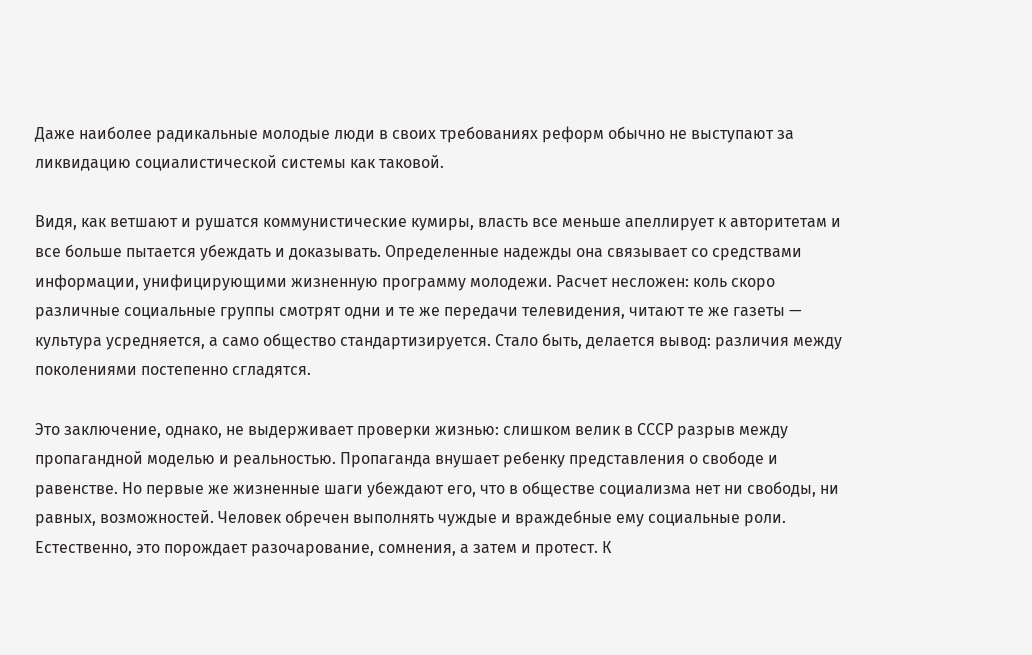Даже наиболее радикальные молодые люди в своих требованиях реформ обычно не выступают за ликвидацию социалистической системы как таковой.

Видя, как ветшают и рушатся коммунистические кумиры, власть все меньше апеллирует к авторитетам и все больше пытается убеждать и доказывать. Определенные надежды она связывает со средствами информации, унифицирующими жизненную программу молодежи. Расчет несложен: коль скоро различные социальные группы смотрят одни и те же передачи телевидения, читают те же газеты — культура усредняется, а само общество стандартизируется. Стало быть, делается вывод: различия между поколениями постепенно сгладятся.

Это заключение, однако, не выдерживает проверки жизнью: слишком велик в СССР разрыв между пропагандной моделью и реальностью. Пропаганда внушает ребенку представления о свободе и равенстве. Но первые же жизненные шаги убеждают его, что в обществе социализма нет ни свободы, ни равных, возможностей. Человек обречен выполнять чуждые и враждебные ему социальные роли. Естественно, это порождает разочарование, сомнения, а затем и протест. К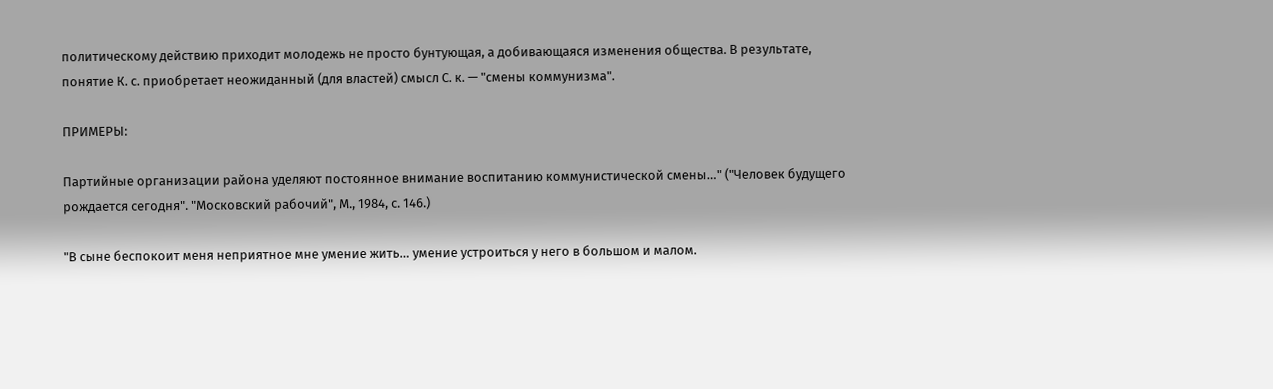политическому действию приходит молодежь не просто бунтующая, а добивающаяся изменения общества. В результате, понятие К. с. приобретает неожиданный (для властей) смысл С. к. — "смены коммунизма".

ПРИМЕРЫ:

Партийные организации района уделяют постоянное внимание воспитанию коммунистической смены…" ("Человек будущего рождается сегодня". "Московский рабочий", М., 1984, с. 146.)

"В сыне беспокоит меня неприятное мне умение жить… умение устроиться у него в большом и малом.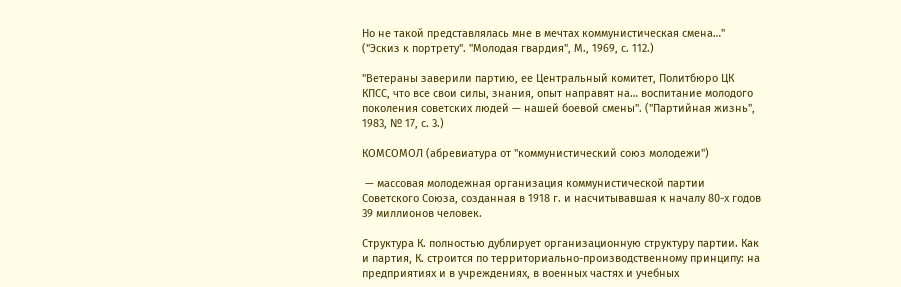Но не такой представлялась мне в мечтах коммунистическая смена…" ("Эскиз к портрету". "Молодая гвардия", М., 1969, с. 112.)

"Ветераны заверили партию, ее Центральный комитет, Политбюро ЦК КПСС, что все свои силы, знания, опыт направят на… воспитание молодого поколения советских людей — нашей боевой смены". ("Партийная жизнь", 1983, № 17, с. 3.)

КОМСОМОЛ (абревиатура от "коммунистический союз молодежи")

 — массовая молодежная организация коммунистической партии Советского Союза, созданная в 1918 г. и насчитывавшая к началу 80-х годов 39 миллионов человек.

Структура К. полностью дублирует организационную структуру партии. Как и партия, К. строится по территориально-производственному принципу: на предприятиях и в учреждениях, в военных частях и учебных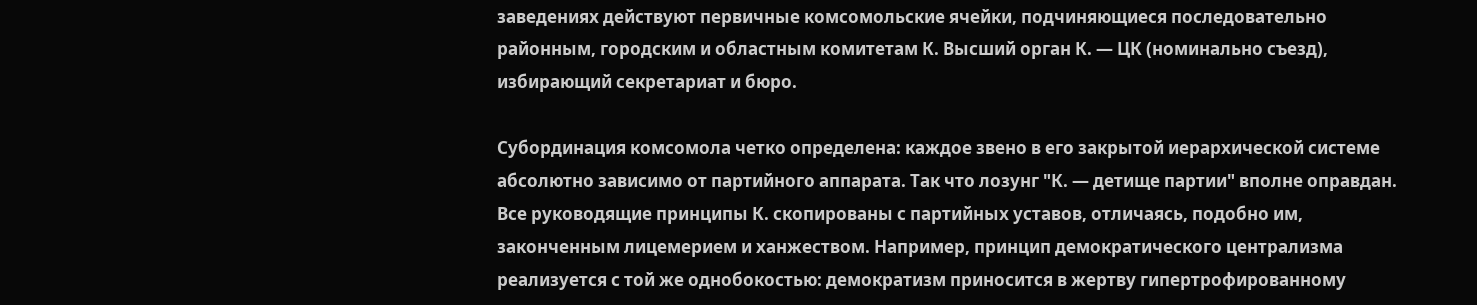заведениях действуют первичные комсомольские ячейки, подчиняющиеся последовательно районным, городским и областным комитетам К. Высший орган К. — ЦК (номинально съезд), избирающий секретариат и бюро.

Субординация комсомола четко определена: каждое звено в его закрытой иерархической системе абсолютно зависимо от партийного аппарата. Так что лозунг "К. — детище партии" вполне оправдан. Все руководящие принципы К. скопированы с партийных уставов, отличаясь, подобно им, законченным лицемерием и ханжеством. Например, принцип демократического централизма реализуется с той же однобокостью: демократизм приносится в жертву гипертрофированному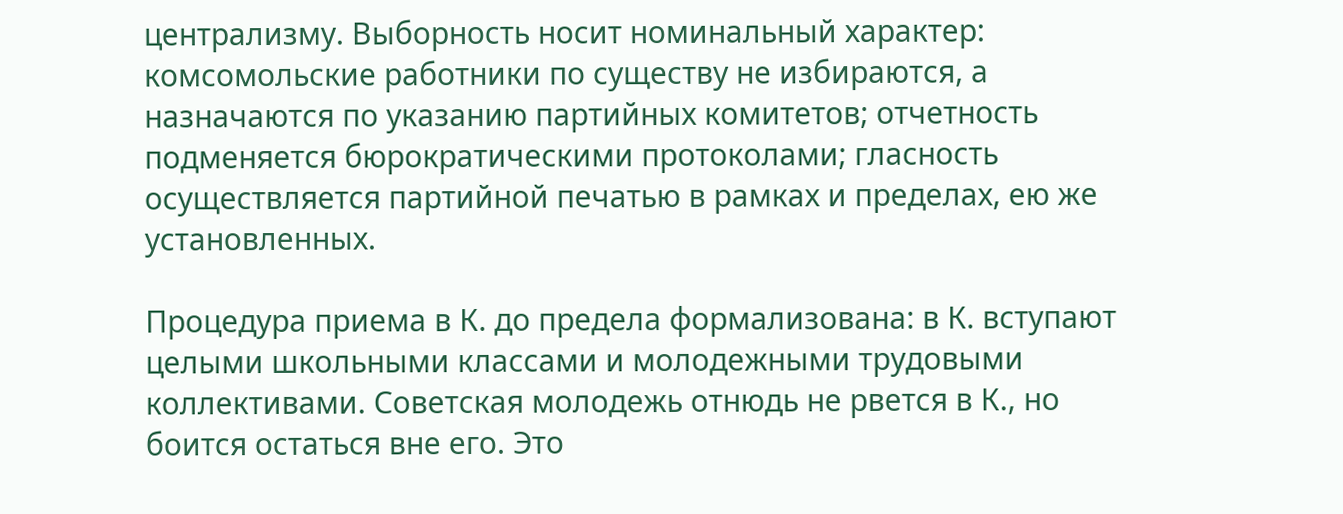централизму. Выборность носит номинальный характер: комсомольские работники по существу не избираются, а назначаются по указанию партийных комитетов; отчетность подменяется бюрократическими протоколами; гласность осуществляется партийной печатью в рамках и пределах, ею же установленных.

Процедура приема в К. до предела формализована: в К. вступают целыми школьными классами и молодежными трудовыми коллективами. Советская молодежь отнюдь не рвется в К., но боится остаться вне его. Это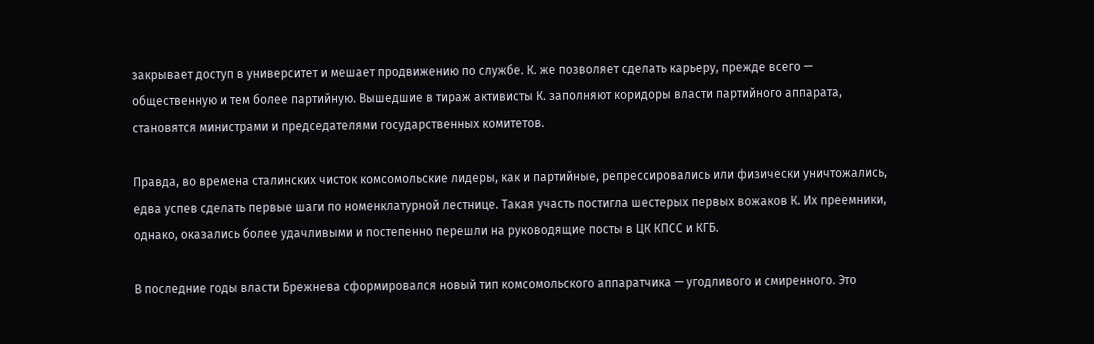закрывает доступ в университет и мешает продвижению по службе. К. же позволяет сделать карьеру, прежде всего — общественную и тем более партийную. Вышедшие в тираж активисты К. заполняют коридоры власти партийного аппарата, становятся министрами и председателями государственных комитетов.

Правда, во времена сталинских чисток комсомольские лидеры, как и партийные, репрессировались или физически уничтожались, едва успев сделать первые шаги по номенклатурной лестнице. Такая участь постигла шестерых первых вожаков К. Их преемники, однако, оказались более удачливыми и постепенно перешли на руководящие посты в ЦК КПСС и КГБ.

В последние годы власти Брежнева сформировался новый тип комсомольского аппаратчика — угодливого и смиренного. Это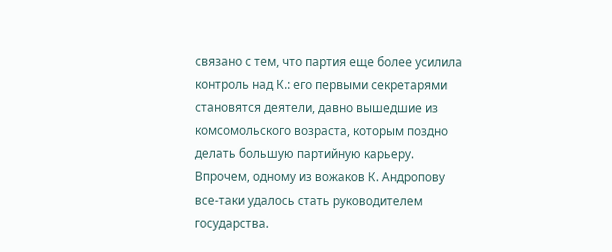связано с тем, что партия еще более усилила контроль над К.: его первыми секретарями становятся деятели, давно вышедшие из комсомольского возраста, которым поздно делать большую партийную карьеру. Впрочем, одному из вожаков К. Андропову все-таки удалось стать руководителем государства.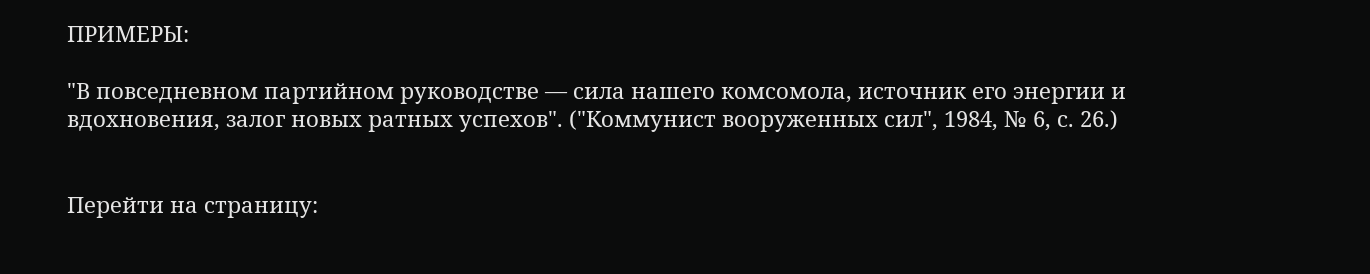ПРИМЕРЫ:

"В повседневном партийном руководстве — сила нашего комсомола, источник его энергии и вдохновения, залог новых ратных успехов". ("Коммунист вооруженных сил", 1984, № 6, с. 26.)


Перейти на страницу: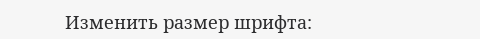Изменить размер шрифта: